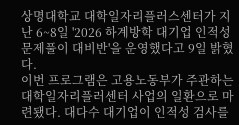상명대학교 대학일자리플러스센터가 지난 6~8일 '2026 하계방학 대기업 인적성 문제풀이 대비반'을 운영했다고 9일 밝혔다.
이번 프로그램은 고용노동부가 주관하는 대학일자리플러센터 사업의 일환으로 마련됐다. 대다수 대기업이 인적성 검사를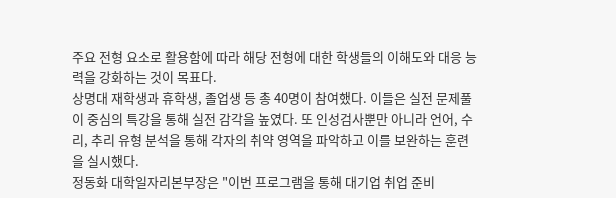주요 전형 요소로 활용함에 따라 해당 전형에 대한 학생들의 이해도와 대응 능력을 강화하는 것이 목표다.
상명대 재학생과 휴학생, 졸업생 등 총 40명이 참여했다. 이들은 실전 문제풀이 중심의 특강을 통해 실전 감각을 높였다. 또 인성검사뿐만 아니라 언어, 수리, 추리 유형 분석을 통해 각자의 취약 영역을 파악하고 이를 보완하는 훈련을 실시했다.
정동화 대학일자리본부장은 "이번 프로그램을 통해 대기업 취업 준비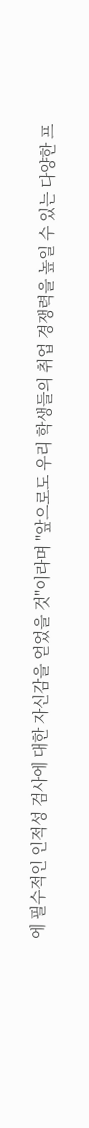에 필수적인 인적성 검사에 대한 자신감을 얻었을 것"이라며 "앞으로도 우리 학생들의 취업 경쟁력을 높일 수 있는 다양한 프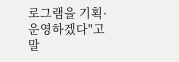로그램을 기획·운영하겠다"고 말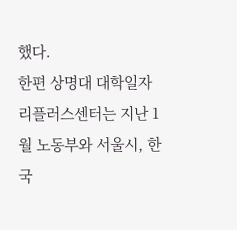했다.
한편 상명대 대학일자리플러스센터는 지난 1월 노동부와 서울시, 한국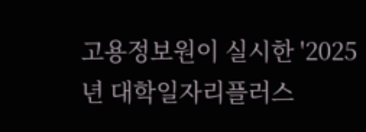고용정보원이 실시한 '2025년 대학일자리플러스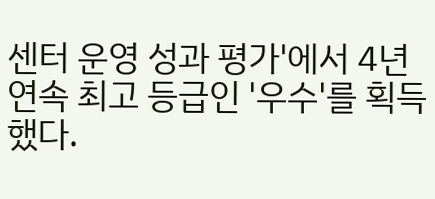센터 운영 성과 평가'에서 4년 연속 최고 등급인 '우수'를 획득했다.